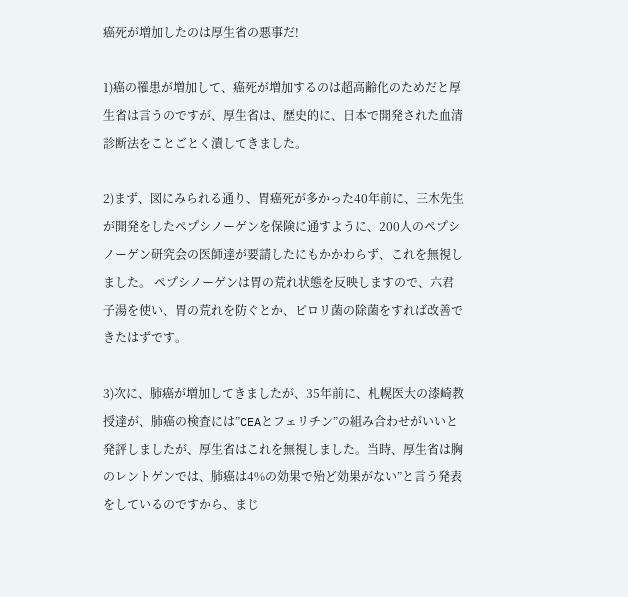癌死が増加したのは厚生省の悪事だ!

1)癌の罹患が増加して、癌死が増加するのは超高齢化のためだと厚生省は言うのですが、厚生省は、歴史的に、日本で開発された血清診断法をことごとく潰してきました。

2)まず、図にみられる通り、胃癌死が多かった40年前に、三木先生が開発をしたペプシノーゲンを保険に通すように、200人のペプシノーゲン研究会の医師達が要請したにもかかわらず、これを無視しました。 ペプシノーゲンは胃の荒れ状態を反映しますので、六君子湯を使い、胃の荒れを防ぐとか、ピロリ菌の除菌をすれば改善できたはずです。

3)次に、肺癌が増加してきましたが、35年前に、札幌医大の漆崎教授達が、肺癌の検査には”CEAとフェリチン”の組み合わせがいいと発評しましたが、厚生省はこれを無視しました。当時、厚生省は胸のレントゲンでは、肺癌は4%の効果で殆ど効果がない”と言う発表をしているのですから、まじ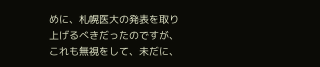めに、札幌医大の発表を取り上げるべきだったのですが、これも無視をして、未だに、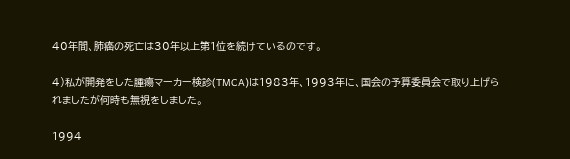40年間、肺癌の死亡は30年以上第1位を続けているのです。

4)私が開発をした腫瘍マーカー検診(TMCA)は1983年、1993年に、国会の予算委員会で取り上げられましたが何時も無視をしました。

1994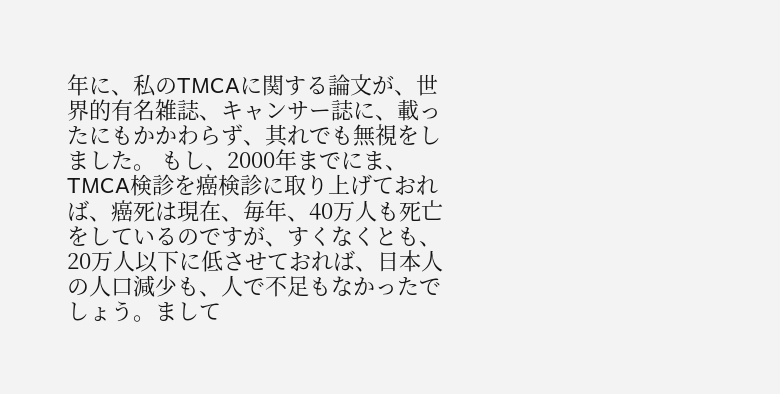年に、私のTMCAに関する論文が、世界的有名雑誌、キャンサー誌に、載ったにもかかわらず、其れでも無視をしました。 もし、2000年までにま、TMCA検診を癌検診に取り上げておれば、癌死は現在、毎年、40万人も死亡をしているのですが、すくなくとも、20万人以下に低させておれば、日本人の人口減少も、人で不足もなかったでしょう。まして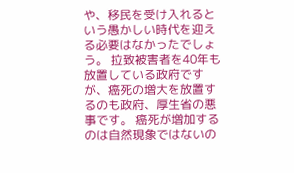や、移民を受け入れるという愚かしい時代を迎える必要はなかったでしょう。 拉致被害者を40年も放置している政府ですが、癌死の増大を放置するのも政府、厚生省の悪事です。 癌死が増加するのは自然現象ではないの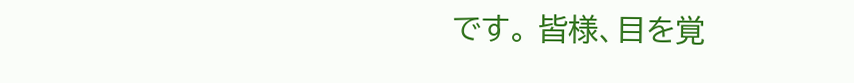です。 皆様、目を覚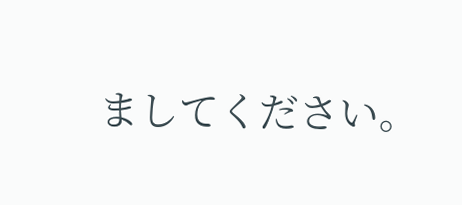ましてください。